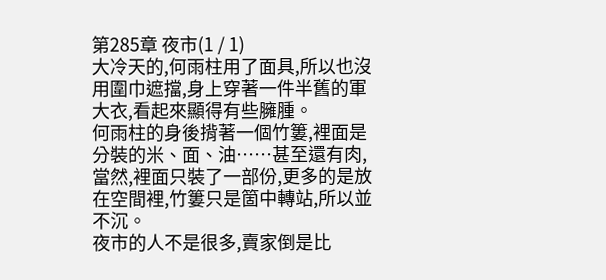第285章 夜市(1 / 1)
大冷天的,何雨柱用了面具,所以也沒用圍巾遮擋,身上穿著一件半舊的軍大衣,看起來顯得有些臃腫。
何雨柱的身後揹著一個竹簍,裡面是分裝的米、面、油……甚至還有肉,當然,裡面只裝了一部份,更多的是放在空間裡,竹簍只是箇中轉站,所以並不沉。
夜市的人不是很多,賣家倒是比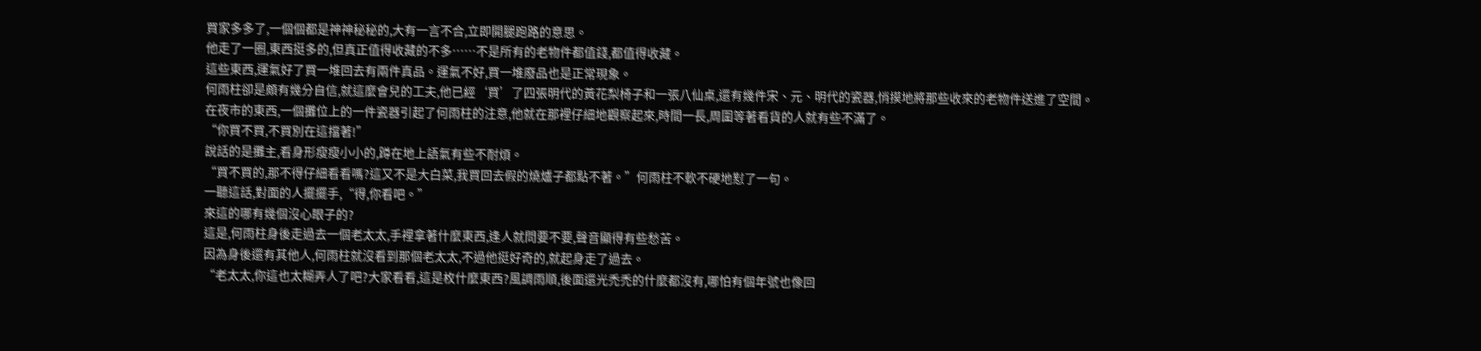買家多多了,一個個都是神神秘秘的,大有一言不合,立即開腿跑路的意思。
他走了一圈,東西挺多的,但真正值得收藏的不多……不是所有的老物件都值錢,都值得收藏。
這些東西,運氣好了買一堆回去有兩件真品。運氣不好,買一堆廢品也是正常現象。
何雨柱卻是頗有幾分自信,就這麼會兒的工夫,他已經‘買’了四張明代的黃花梨椅子和一張八仙桌,還有幾件宋、元、明代的瓷器,悄摸地將那些收來的老物件送進了空間。
在夜市的東西,一個攤位上的一件瓷器引起了何雨柱的注意,他就在那裡仔細地觀察起來,時間一長,周圍等著看貨的人就有些不滿了。
“你買不買,不買別在這擋著!”
說話的是攤主,看身形瘦瘦小小的,蹲在地上語氣有些不耐煩。
“買不買的,那不得仔細看看嗎?這又不是大白菜,我買回去假的燒爐子都點不著。”何雨柱不軟不硬地懟了一句。
一聽這話,對面的人擺擺手,“得,你看吧。”
來這的哪有幾個沒心眼子的?
這是,何雨柱身後走過去一個老太太,手裡拿著什麼東西,逢人就問要不要,聲音顯得有些愁苦。
因為身後還有其他人,何雨柱就沒看到那個老太太,不過他挺好奇的,就起身走了過去。
“老太太,你這也太糊弄人了吧?大家看看,這是枚什麼東西?風調雨順,後面還光禿禿的什麼都沒有,哪怕有個年號也像回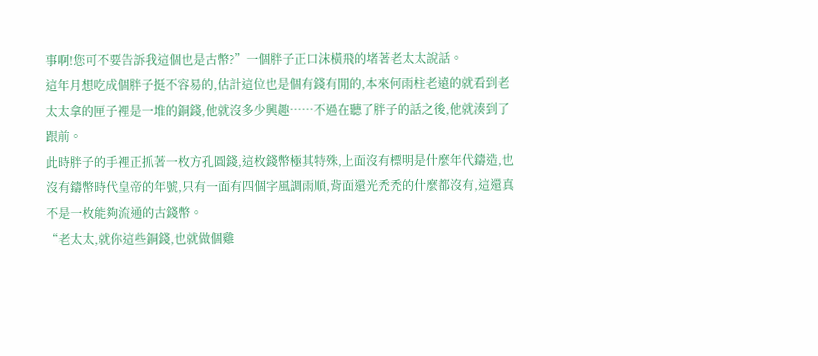事啊!您可不要告訴我這個也是古幣?”一個胖子正口沫橫飛的堵著老太太說話。
這年月想吃成個胖子挺不容易的,估計這位也是個有錢有閒的,本來何雨柱老遠的就看到老太太拿的匣子裡是一堆的銅錢,他就沒多少興趣……不過在聽了胖子的話之後,他就湊到了跟前。
此時胖子的手裡正抓著一枚方孔圓錢,這枚錢幣極其特殊,上面沒有標明是什麼年代鑄造,也沒有鑄幣時代皇帝的年號,只有一面有四個字風調雨順,背面還光禿禿的什麼都沒有,這還真不是一枚能夠流通的古錢幣。
“老太太,就你這些銅錢,也就做個雞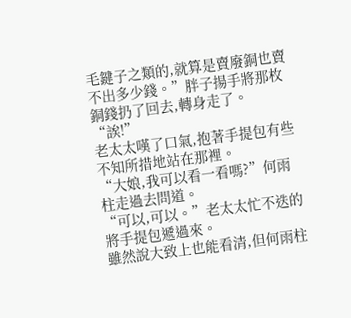毛鍵子之類的,就算是賣廢銅也賣不出多少錢。”胖子揚手將那枚銅錢扔了回去,轉身走了。
“誒!”
老太太嘆了口氣,抱著手提包有些不知所措地站在那裡。
“大娘,我可以看一看嗎?”何雨柱走過去問道。
“可以,可以。”老太太忙不迭的將手提包遞過來。
雖然說大致上也能看清,但何雨柱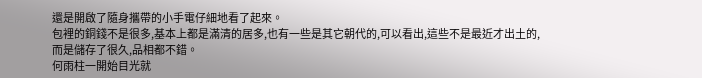還是開啟了隨身攜帶的小手電仔細地看了起來。
包裡的銅錢不是很多,基本上都是滿清的居多,也有一些是其它朝代的,可以看出,這些不是最近才出土的,而是儲存了很久,品相都不錯。
何雨柱一開始目光就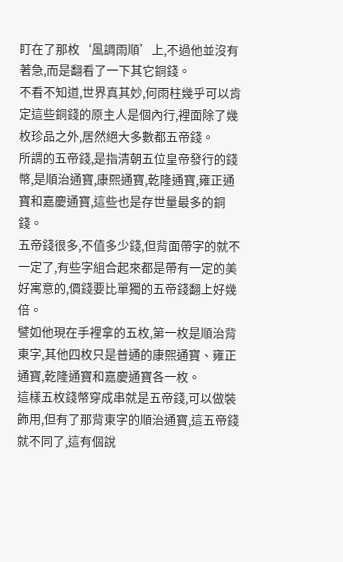盯在了那枚‘風調雨順’上,不過他並沒有著急,而是翻看了一下其它銅錢。
不看不知道,世界真其妙,何雨柱幾乎可以肯定這些銅錢的原主人是個內行,裡面除了幾枚珍品之外,居然絕大多數都五帝錢。
所謂的五帝錢,是指清朝五位皇帝發行的錢幣,是順治通寶,康熙通寶,乾隆通寶,雍正通寶和嘉慶通寶,這些也是存世量最多的銅錢。
五帝錢很多,不值多少錢,但背面帶字的就不一定了,有些字組合起來都是帶有一定的美好寓意的,價錢要比單獨的五帝錢翻上好幾倍。
譬如他現在手裡拿的五枚,第一枚是順治背東字,其他四枚只是普通的康熙通寶、雍正通寶,乾隆通寶和嘉慶通寶各一枚。
這樣五枚錢幣穿成串就是五帝錢,可以做裝飾用,但有了那背東字的順治通寶,這五帝錢就不同了,這有個說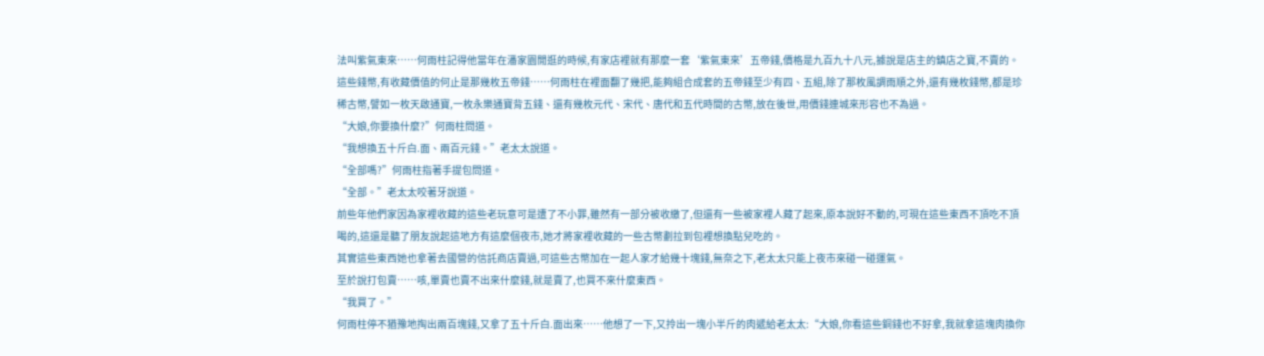法叫紫氣東來……何雨柱記得他當年在潘家園閒逛的時候,有家店裡就有那麼一套‘紫氣東來’五帝錢,價格是九百九十八元,據說是店主的鎮店之寶,不賣的。
這些錢幣,有收藏價值的何止是那幾枚五帝錢……何雨柱在裡面翻了幾把,能夠組合成套的五帝錢至少有四、五組,除了那枚風調雨順之外,還有幾枚錢幣,都是珍稀古幣,譬如一枚天啟通寶,一枚永樂通寶背五錢、還有幾枚元代、宋代、唐代和五代時間的古幣,放在後世,用價錢連城來形容也不為過。
“大娘,你要換什麼?”何雨柱問道。
“我想換五十斤白.面、兩百元錢。”老太太說道。
“全部嗎?”何雨柱指著手提包問道。
“全部。”老太太咬著牙說道。
前些年他們家因為家裡收藏的這些老玩意可是遭了不小罪,雖然有一部分被收繳了,但還有一些被家裡人藏了起來,原本說好不動的,可現在這些東西不頂吃不頂喝的,這還是聽了朋友說起這地方有這麼個夜市,她才將家裡收藏的一些古幣劃拉到包裡想換點兒吃的。
其實這些東西她也拿著去國營的信託商店賣過,可這些古幣加在一起人家才給幾十塊錢,無奈之下,老太太只能上夜市來碰一碰運氣。
至於說打包賣……咳,單賣也賣不出來什麼錢,就是賣了,也買不來什麼東西。
“我買了。”
何雨柱停不猶豫地掏出兩百塊錢,又拿了五十斤白.面出來……他想了一下,又拎出一塊小半斤的肉遞給老太太:“大娘,你看這些銅錢也不好拿,我就拿這塊肉換你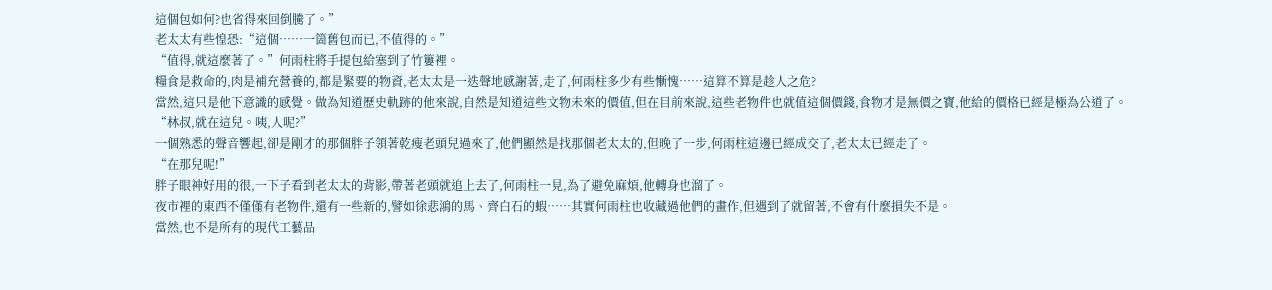這個包如何?也省得來回倒騰了。”
老太太有些惶恐:“這個……一箇舊包而已,不值得的。”
“值得,就這麼著了。”何雨柱將手提包給塞到了竹簍裡。
糧食是救命的,肉是補充營養的,都是緊要的物資,老太太是一迭聲地感謝著,走了,何雨柱多少有些慚愧……這算不算是趁人之危?
當然,這只是他下意識的感覺。做為知道歷史軌跡的他來說,自然是知道這些文物未來的價值,但在目前來說,這些老物件也就值這個價錢,食物才是無價之寶,他給的價格已經是極為公道了。
“林叔,就在這兒。咦,人呢?”
一個熟悉的聲音響起,卻是剛才的那個胖子領著乾瘦老頭兒過來了,他們顯然是找那個老太太的,但晚了一步,何雨柱這邊已經成交了,老太太已經走了。
“在那兒呢!”
胖子眼神好用的很,一下子看到老太太的背影,帶著老頭就追上去了,何雨柱一見,為了避免麻煩,他轉身也溜了。
夜市裡的東西不僅僅有老物件,還有一些新的,譬如徐悲鴻的馬、齊白石的蝦……其實何雨柱也收藏過他們的畫作,但遇到了就留著,不會有什麼損失不是。
當然,也不是所有的現代工藝品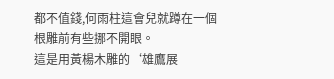都不值錢,何雨柱這會兒就蹲在一個根雕前有些挪不開眼。
這是用黃楊木雕的‘雄鷹展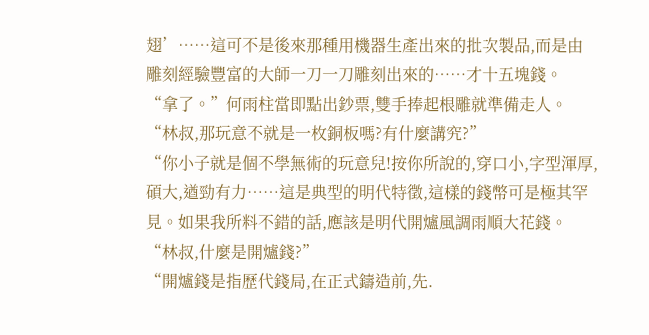翅’……這可不是後來那種用機器生產出來的批次製品,而是由雕刻經驗豐富的大師一刀一刀雕刻出來的……才十五塊錢。
“拿了。”何雨柱當即點出鈔票,雙手捧起根雕就準備走人。
“林叔,那玩意不就是一枚銅板嗎?有什麼講究?”
“你小子就是個不學無術的玩意兒!按你所說的,穿口小,字型渾厚,碩大,遒勁有力……這是典型的明代特徵,這樣的錢幣可是極其罕見。如果我所料不錯的話,應該是明代開爐風調雨順大花錢。
“林叔,什麼是開爐錢?”
“開爐錢是指歷代錢局,在正式鑄造前,先.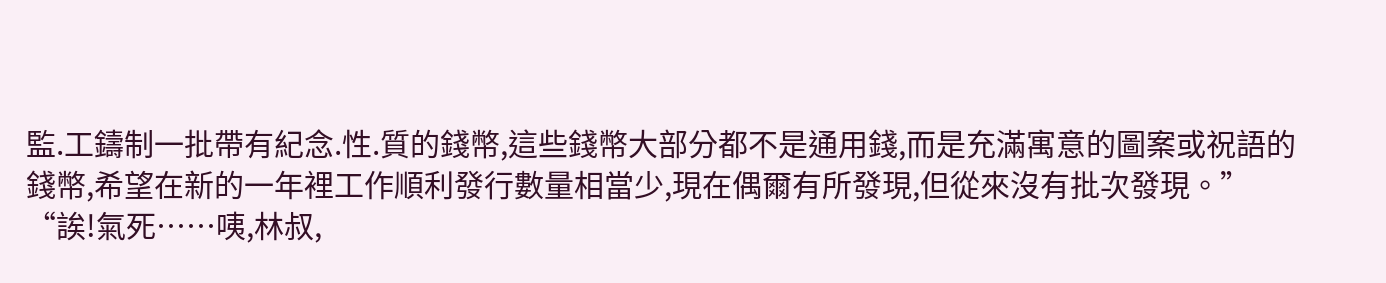監.工鑄制一批帶有紀念.性.質的錢幣,這些錢幣大部分都不是通用錢,而是充滿寓意的圖案或祝語的錢幣,希望在新的一年裡工作順利發行數量相當少,現在偶爾有所發現,但從來沒有批次發現。”
“誒!氣死……咦,林叔,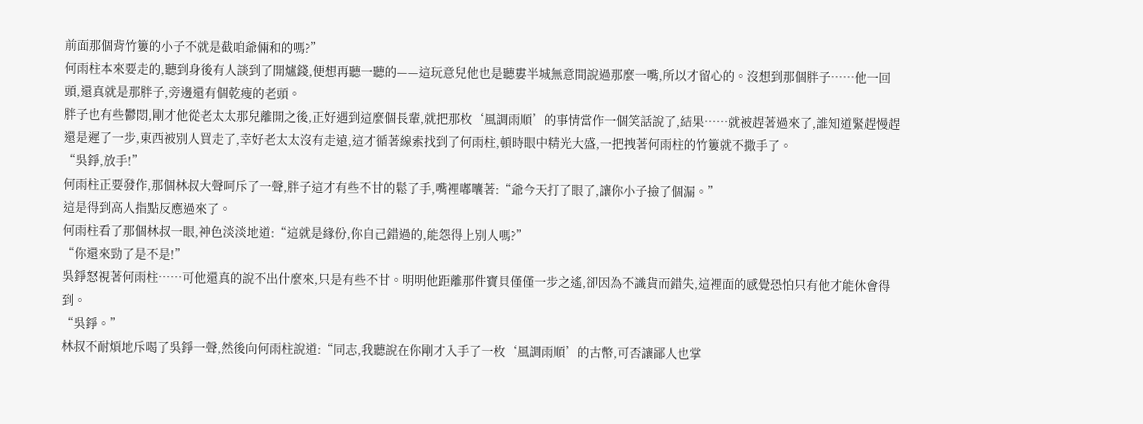前面那個背竹簍的小子不就是截咱爺倆和的嗎?”
何雨柱本來要走的,聽到身後有人談到了開爐錢,便想再聽一聽的——這玩意兒他也是聽婁半城無意間說過那麼一嘴,所以才留心的。沒想到那個胖子……他一回頭,還真就是那胖子,旁邊還有個乾瘦的老頭。
胖子也有些鬱悶,剛才他從老太太那兒離開之後,正好遇到這麼個長輩,就把那枚‘風調雨順’的事情當作一個笑話說了,結果……就被趕著過來了,誰知道緊趕慢趕還是遲了一步,東西被別人買走了,幸好老太太沒有走遠,這才循著線索找到了何雨柱,頓時眼中精光大盛,一把拽著何雨柱的竹簍就不撒手了。
“吳錚,放手!”
何雨柱正要發作,那個林叔大聲呵斥了一聲,胖子這才有些不甘的鬆了手,嘴裡嘟囔著:“爺今天打了眼了,讓你小子撿了個漏。”
這是得到高人指點反應過來了。
何雨柱看了那個林叔一眼,神色淡淡地道:“這就是緣份,你自己錯過的,能怨得上別人嗎?”
“你還來勁了是不是!”
吳錚怒視著何雨柱……可他還真的說不出什麼來,只是有些不甘。明明他距離那件寶貝僅僅一步之遙,卻因為不識貨而錯失,這裡面的感覺恐怕只有他才能休會得到。
“吳錚。”
林叔不耐煩地斥喝了吳錚一聲,然後向何雨柱說道:“同志,我聽說在你剛才入手了一枚‘風調雨順’的古幣,可否讓鄙人也掌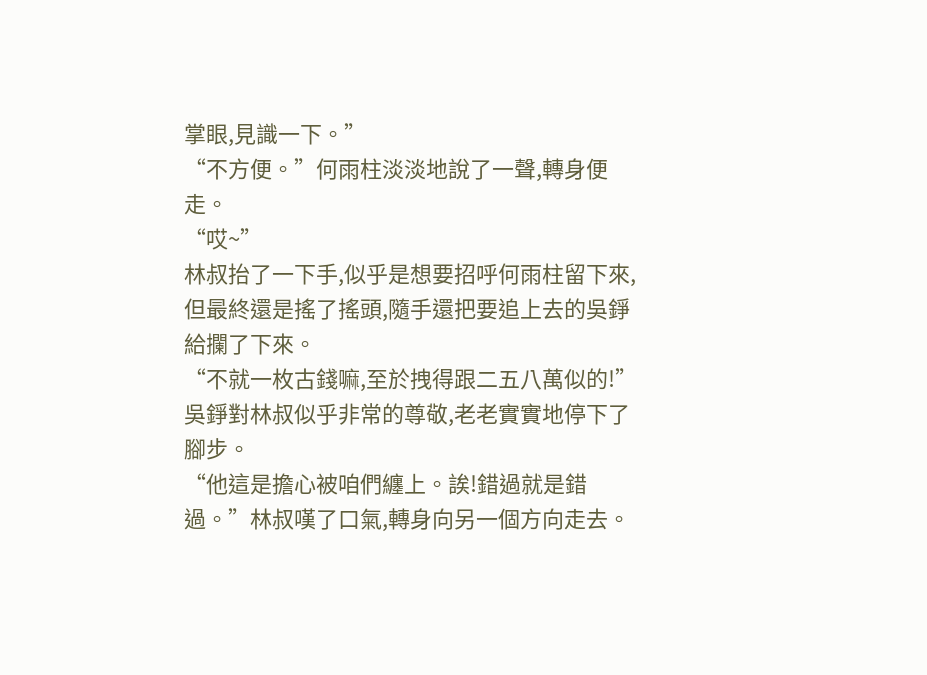掌眼,見識一下。”
“不方便。”何雨柱淡淡地說了一聲,轉身便走。
“哎~”
林叔抬了一下手,似乎是想要招呼何雨柱留下來,但最終還是搖了搖頭,隨手還把要追上去的吳錚給攔了下來。
“不就一枚古錢嘛,至於拽得跟二五八萬似的!”吳錚對林叔似乎非常的尊敬,老老實實地停下了腳步。
“他這是擔心被咱們纏上。誒!錯過就是錯過。”林叔嘆了口氣,轉身向另一個方向走去。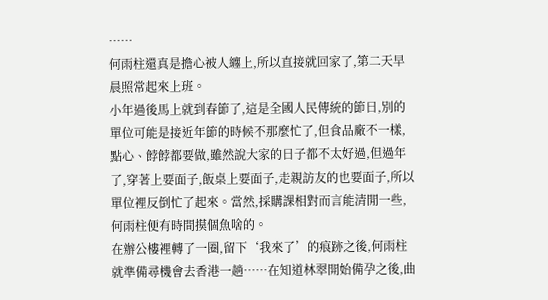……
何雨柱還真是擔心被人纏上,所以直接就回家了,第二天早晨照常起來上班。
小年過後馬上就到春節了,這是全國人民傳統的節日,別的單位可能是接近年節的時候不那麼忙了,但食品廠不一樣,點心、餑餑都要做,雖然說大家的日子都不太好過,但過年了,穿著上要面子,飯桌上要面子,走親訪友的也要面子,所以單位裡反倒忙了起來。當然,採購課相對而言能清閒一些,何雨柱便有時間摸個魚啥的。
在辦公樓裡轉了一圈,留下‘我來了’的痕跡之後,何雨柱就準備尋機會去香港一趟……在知道林翠開始備孕之後,曲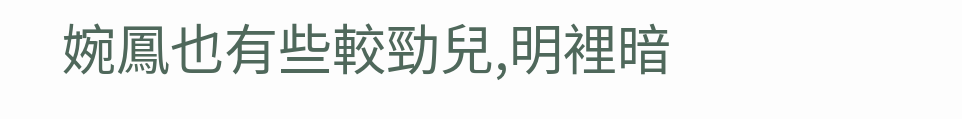婉鳳也有些較勁兒,明裡暗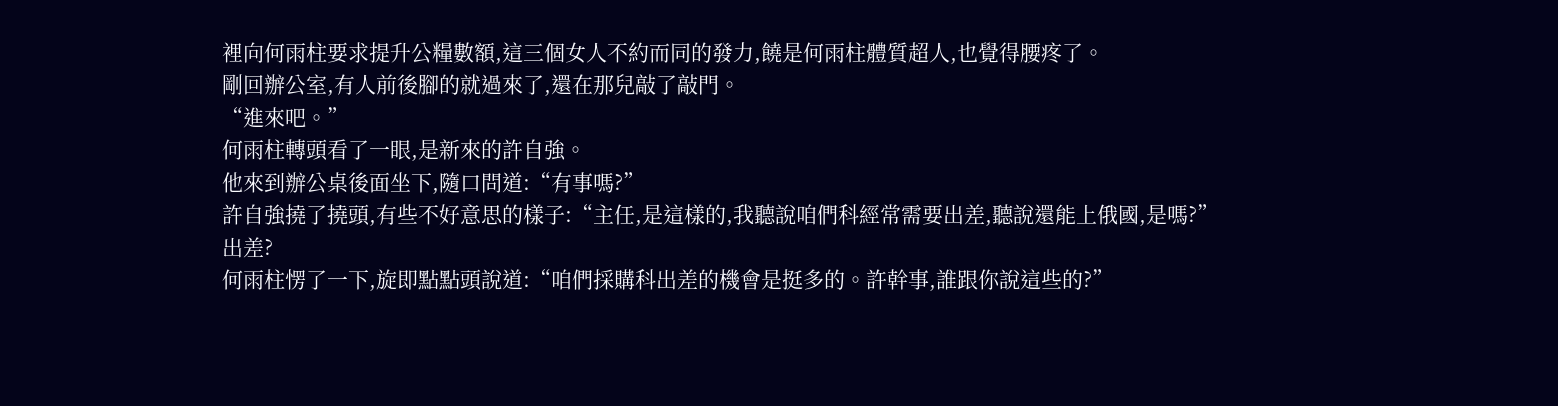裡向何雨柱要求提升公糧數額,這三個女人不約而同的發力,饒是何雨柱體質超人,也覺得腰疼了。
剛回辦公室,有人前後腳的就過來了,還在那兒敲了敲門。
“進來吧。”
何雨柱轉頭看了一眼,是新來的許自強。
他來到辦公桌後面坐下,隨口問道:“有事嗎?”
許自強撓了撓頭,有些不好意思的樣子:“主任,是這樣的,我聽說咱們科經常需要出差,聽說還能上俄國,是嗎?”
出差?
何雨柱愣了一下,旋即點點頭說道:“咱們採購科出差的機會是挺多的。許幹事,誰跟你說這些的?”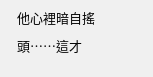他心裡暗自搖頭……這才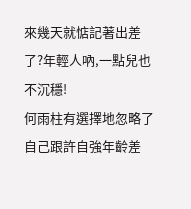來幾天就惦記著出差了?年輕人吶,一點兒也不沉穩!
何雨柱有選擇地忽略了自己跟許自強年齡差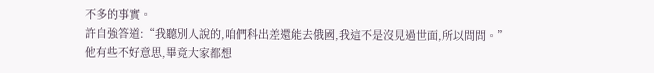不多的事實。
許自強答道:“我聽別人說的,咱們科出差還能去俄國,我這不是沒見過世面,所以問問。”
他有些不好意思,畢竟大家都想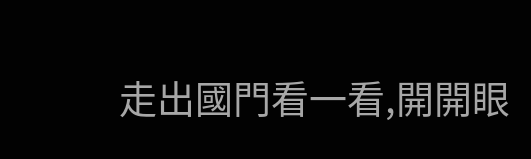走出國門看一看,開開眼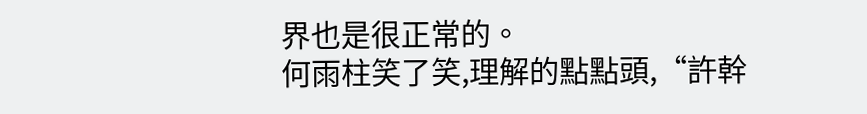界也是很正常的。
何雨柱笑了笑,理解的點點頭,“許幹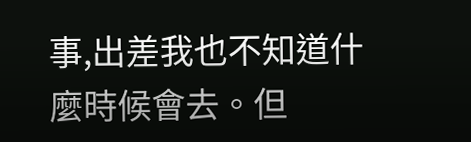事,出差我也不知道什麼時候會去。但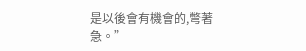是以後會有機會的,彆著急。”